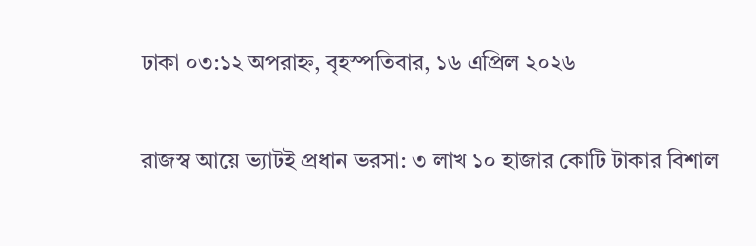ঢাকা ০৩:১২ অপরাহ্ন, বৃহস্পতিবার, ১৬ এপ্রিল ২০২৬

রাজস্ব আয়ে ভ্যাটই প্রধান ভরসা: ৩ লাখ ১০ হাজার কোটি টাকার বিশাল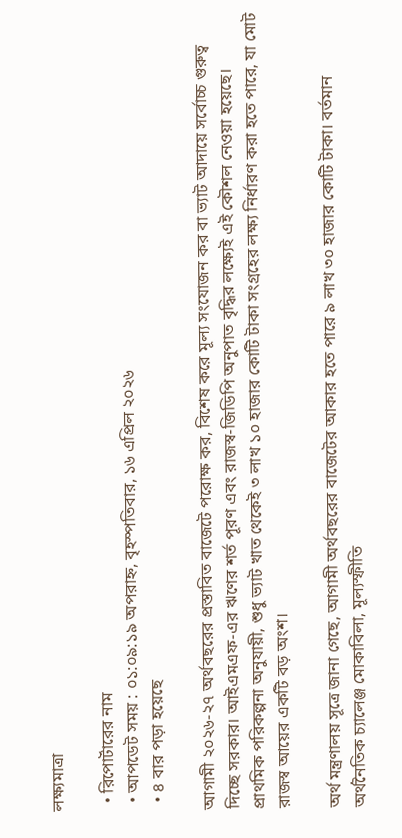লক্ষ্যমাত্রা

  • রিপোর্টারের নাম
  • আপডেট সময় : ০১:০৯:১৯ অপরাহ্ন, বৃহস্পতিবার, ১৬ এপ্রিল ২০২৬
  • ৪ বার পড়া হয়েছে

আগামী ২০২৬-২৭ অর্থবছরের প্রস্তাবিত বাজেটে পরোক্ষ কর, বিশেষ করে মূল্য সংযোজন কর বা ভ্যাট আদায়ে সর্বোচ্চ গুরুত্ব দিচ্ছে সরকার। আইএমএফ-এর ঋণের শর্ত পূরণ এবং রাজস্ব-জিডিপি অনুপাত বৃদ্ধির লক্ষ্যেই এই কৌশল নেওয়া হয়েছে। প্রাথমিক পরিকল্পনা অনুযায়ী, শুধু ভ্যাট খাত থেকেই ৩ লাখ ১০ হাজার কোটি টাকা সংগ্রহের লক্ষ্য নির্ধারণ করা হতে পারে, যা মোট রাজস্ব আয়ের একটি বড় অংশ।

অর্থ মন্ত্রণালয় সূত্রে জানা গেছে, আগামী অর্থবছরের বাজেটের আকার হতে পারে ৯ লাখ ৩০ হাজার কোটি টাকা। বর্তমান অর্থনৈতিক চ্যালেঞ্জ মোকাবিলা, মূল্যস্ফীতি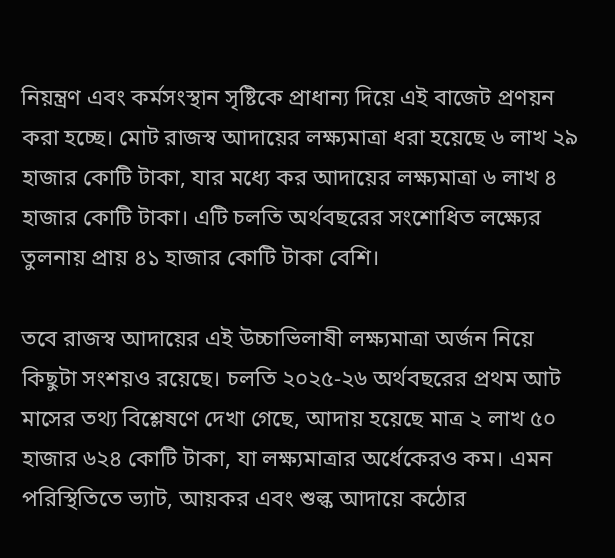নিয়ন্ত্রণ এবং কর্মসংস্থান সৃষ্টিকে প্রাধান্য দিয়ে এই বাজেট প্রণয়ন করা হচ্ছে। মোট রাজস্ব আদায়ের লক্ষ্যমাত্রা ধরা হয়েছে ৬ লাখ ২৯ হাজার কোটি টাকা, যার মধ্যে কর আদায়ের লক্ষ্যমাত্রা ৬ লাখ ৪ হাজার কোটি টাকা। এটি চলতি অর্থবছরের সংশোধিত লক্ষ্যের তুলনায় প্রায় ৪১ হাজার কোটি টাকা বেশি।

তবে রাজস্ব আদায়ের এই উচ্চাভিলাষী লক্ষ্যমাত্রা অর্জন নিয়ে কিছুটা সংশয়ও রয়েছে। চলতি ২০২৫-২৬ অর্থবছরের প্রথম আট মাসের তথ্য বিশ্লেষণে দেখা গেছে, আদায় হয়েছে মাত্র ২ লাখ ৫০ হাজার ৬২৪ কোটি টাকা, যা লক্ষ্যমাত্রার অর্ধেকেরও কম। এমন পরিস্থিতিতে ভ্যাট, আয়কর এবং শুল্ক আদায়ে কঠোর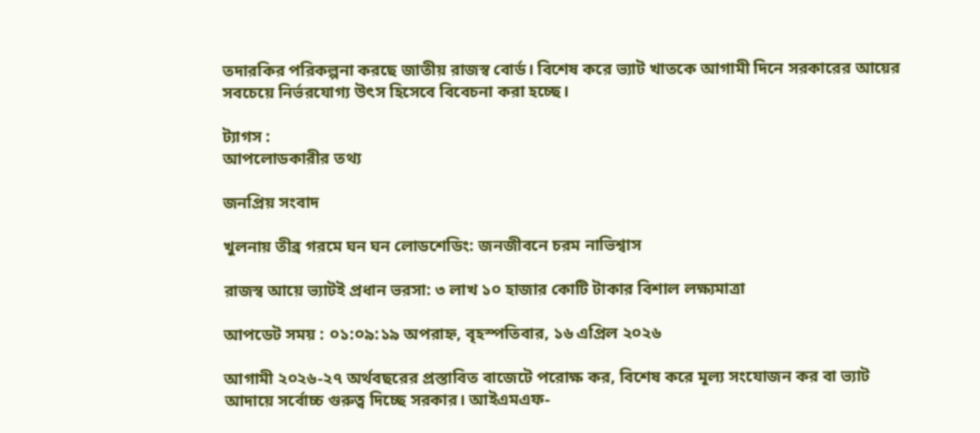তদারকির পরিকল্পনা করছে জাতীয় রাজস্ব বোর্ড। বিশেষ করে ভ্যাট খাতকে আগামী দিনে সরকারের আয়ের সবচেয়ে নির্ভরযোগ্য উৎস হিসেবে বিবেচনা করা হচ্ছে।

ট্যাগস :
আপলোডকারীর তথ্য

জনপ্রিয় সংবাদ

খুলনায় তীব্র গরমে ঘন ঘন লোডশেডিং: জনজীবনে চরম নাভিশ্বাস

রাজস্ব আয়ে ভ্যাটই প্রধান ভরসা: ৩ লাখ ১০ হাজার কোটি টাকার বিশাল লক্ষ্যমাত্রা

আপডেট সময় : ০১:০৯:১৯ অপরাহ্ন, বৃহস্পতিবার, ১৬ এপ্রিল ২০২৬

আগামী ২০২৬-২৭ অর্থবছরের প্রস্তাবিত বাজেটে পরোক্ষ কর, বিশেষ করে মূল্য সংযোজন কর বা ভ্যাট আদায়ে সর্বোচ্চ গুরুত্ব দিচ্ছে সরকার। আইএমএফ-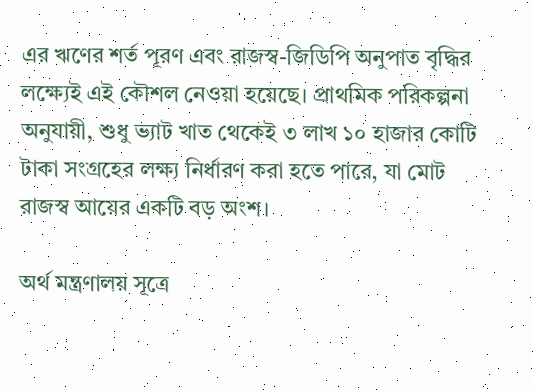এর ঋণের শর্ত পূরণ এবং রাজস্ব-জিডিপি অনুপাত বৃদ্ধির লক্ষ্যেই এই কৌশল নেওয়া হয়েছে। প্রাথমিক পরিকল্পনা অনুযায়ী, শুধু ভ্যাট খাত থেকেই ৩ লাখ ১০ হাজার কোটি টাকা সংগ্রহের লক্ষ্য নির্ধারণ করা হতে পারে, যা মোট রাজস্ব আয়ের একটি বড় অংশ।

অর্থ মন্ত্রণালয় সূত্রে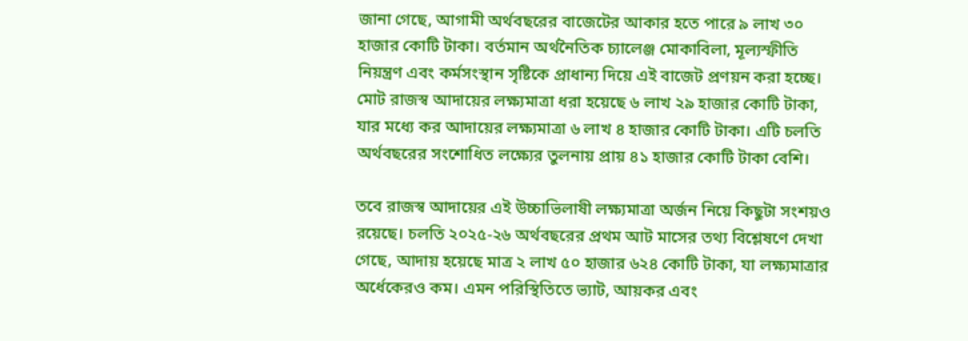জানা গেছে, আগামী অর্থবছরের বাজেটের আকার হতে পারে ৯ লাখ ৩০ হাজার কোটি টাকা। বর্তমান অর্থনৈতিক চ্যালেঞ্জ মোকাবিলা, মূল্যস্ফীতি নিয়ন্ত্রণ এবং কর্মসংস্থান সৃষ্টিকে প্রাধান্য দিয়ে এই বাজেট প্রণয়ন করা হচ্ছে। মোট রাজস্ব আদায়ের লক্ষ্যমাত্রা ধরা হয়েছে ৬ লাখ ২৯ হাজার কোটি টাকা, যার মধ্যে কর আদায়ের লক্ষ্যমাত্রা ৬ লাখ ৪ হাজার কোটি টাকা। এটি চলতি অর্থবছরের সংশোধিত লক্ষ্যের তুলনায় প্রায় ৪১ হাজার কোটি টাকা বেশি।

তবে রাজস্ব আদায়ের এই উচ্চাভিলাষী লক্ষ্যমাত্রা অর্জন নিয়ে কিছুটা সংশয়ও রয়েছে। চলতি ২০২৫-২৬ অর্থবছরের প্রথম আট মাসের তথ্য বিশ্লেষণে দেখা গেছে, আদায় হয়েছে মাত্র ২ লাখ ৫০ হাজার ৬২৪ কোটি টাকা, যা লক্ষ্যমাত্রার অর্ধেকেরও কম। এমন পরিস্থিতিতে ভ্যাট, আয়কর এবং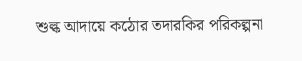শুল্ক আদায়ে কঠোর তদারকির পরিকল্পনা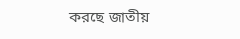করছে জাতীয়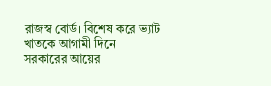রাজস্ব বোর্ড। বিশেষ করে ভ্যাট খাতকে আগামী দিনে সরকারের আয়ের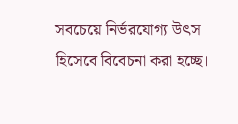সবচেয়ে নির্ভরযোগ্য উৎস হিসেবে বিবেচনা করা হচ্ছে।